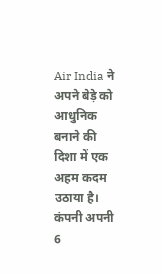Air India ने अपने बेड़े को आधुनिक बनाने की दिशा में एक अहम कदम उठाया है। कंपनी अपनी 6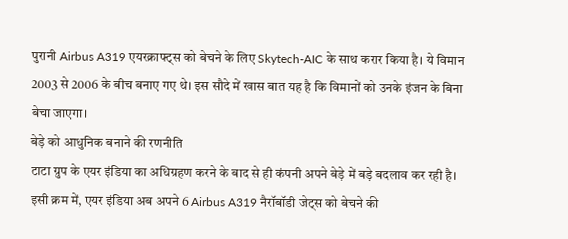पुरानी Airbus A319 एयरक्राफ्ट्स को बेचने के लिए Skytech-AIC के साथ करार किया है। ये विमान 2003 से 2006 के बीच बनाए गए थे। इस सौदे में खास बात यह है कि विमानों को उनके इंजन के बिना बेचा जाएगा।
बेड़े को आधुनिक बनाने की रणनीति
टाटा ग्रुप के एयर इंडिया का अधिग्रहण करने के बाद से ही कंपनी अपने बेड़े में बड़े बदलाव कर रही है। इसी क्रम में, एयर इंडिया अब अपने 6 Airbus A319 नैरॉबॉडी जेट्स को बेचने की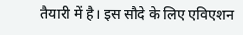तैयारी में है। इस सौदे के लिए एविएशन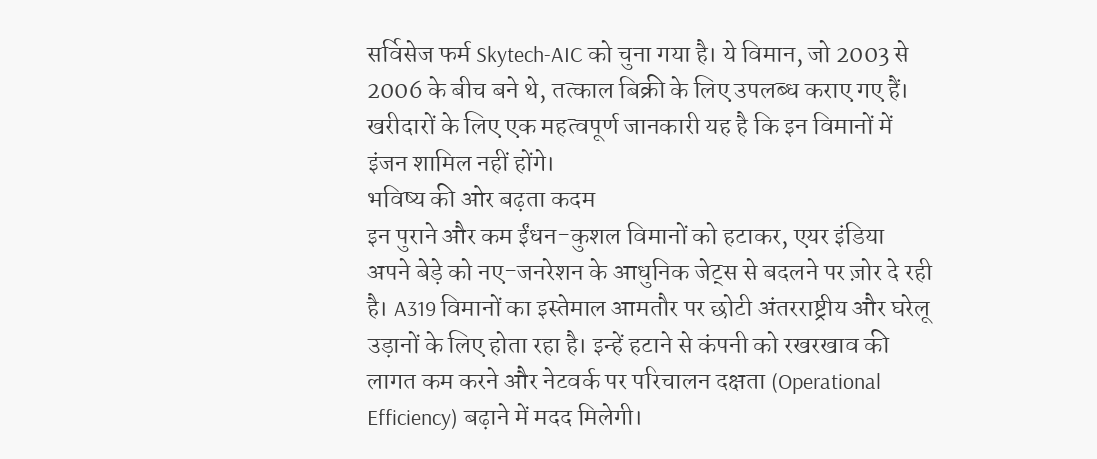सर्विसेज फर्म Skytech-AIC को चुना गया है। ये विमान, जो 2003 से 2006 के बीच बने थे, तत्काल बिक्री के लिए उपलब्ध कराए गए हैं। खरीदारों के लिए एक महत्वपूर्ण जानकारी यह है कि इन विमानों में इंजन शामिल नहीं होंगे।
भविष्य की ओर बढ़ता कदम
इन पुराने और कम ईंधन-कुशल विमानों को हटाकर, एयर इंडिया अपने बेड़े को नए-जनरेशन के आधुनिक जेट्स से बदलने पर ज़ोर दे रही है। A319 विमानों का इस्तेमाल आमतौर पर छोटी अंतरराष्ट्रीय और घरेलू उड़ानों के लिए होता रहा है। इन्हें हटाने से कंपनी को रखरखाव की लागत कम करने और नेटवर्क पर परिचालन दक्षता (Operational Efficiency) बढ़ाने में मदद मिलेगी।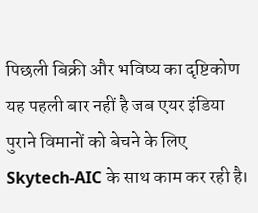पिछली बिक्री और भविष्य का दृष्टिकोण
यह पहली बार नहीं है जब एयर इंडिया पुराने विमानों को बेचने के लिए Skytech-AIC के साथ काम कर रही है।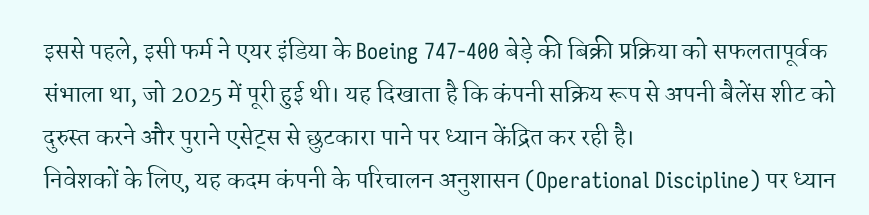इससे पहले, इसी फर्म ने एयर इंडिया के Boeing 747-400 बेड़े की बिक्री प्रक्रिया को सफलतापूर्वक संभाला था, जो 2025 में पूरी हुई थी। यह दिखाता है कि कंपनी सक्रिय रूप से अपनी बैलेंस शीट को दुरुस्त करने और पुराने एसेट्स से छुटकारा पाने पर ध्यान केंद्रित कर रही है।
निवेशकों के लिए, यह कदम कंपनी के परिचालन अनुशासन (Operational Discipline) पर ध्यान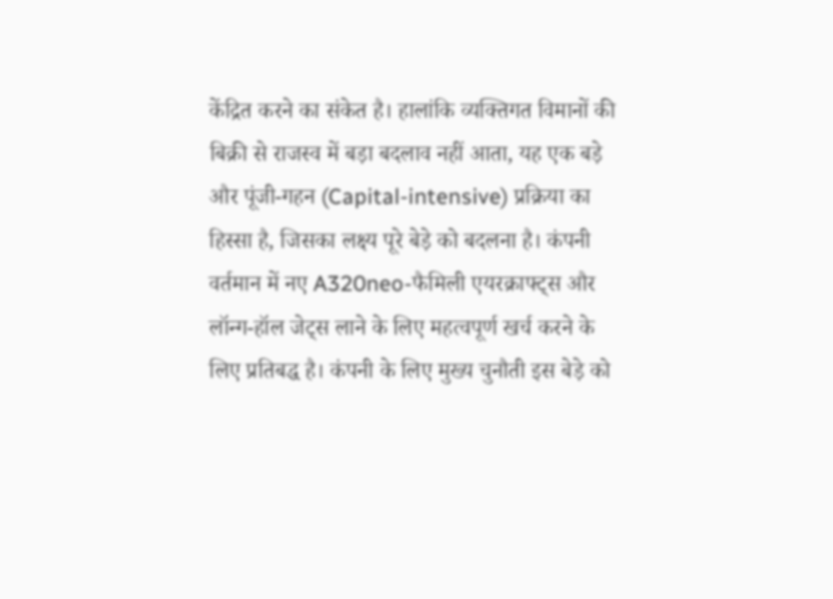केंद्रित करने का संकेत है। हालांकि व्यक्तिगत विमानों की बिक्री से राजस्व में बड़ा बदलाव नहीं आता, यह एक बड़े और पूंजी-गहन (Capital-intensive) प्रक्रिया का हिस्सा है, जिसका लक्ष्य पूरे बेड़े को बदलना है। कंपनी वर्तमान में नए A320neo-फैमिली एयरक्राफ्ट्स और लॉन्ग-हॉल जेट्स लाने के लिए महत्वपूर्ण खर्च करने के लिए प्रतिबद्ध है। कंपनी के लिए मुख्य चुनौती इस बेड़े को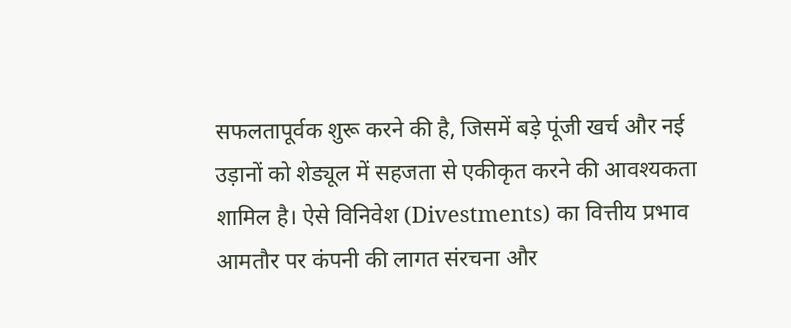सफलतापूर्वक शुरू करने की है, जिसमें बड़े पूंजी खर्च और नई उड़ानों को शेड्यूल में सहजता से एकीकृत करने की आवश्यकता शामिल है। ऐसे विनिवेश (Divestments) का वित्तीय प्रभाव आमतौर पर कंपनी की लागत संरचना और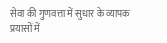सेवा की गुणवत्ता में सुधार के व्यापक प्रयासों में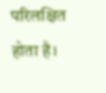परिलक्षित होता है।